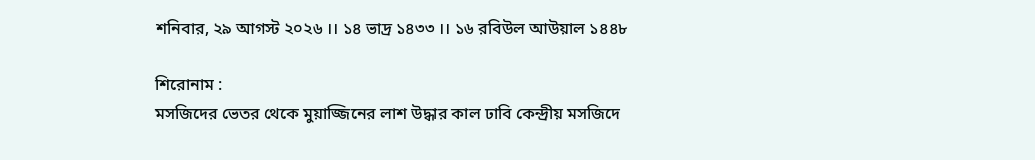শনিবার, ২৯ আগস্ট ২০২৬ ।। ১৪ ভাদ্র ১৪৩৩ ।। ১৬ রবিউল আউয়াল ১৪৪৮

শিরোনাম :
মসজিদের ভেতর থেকে মুয়াজ্জিনের লাশ উদ্ধার কাল ঢাবি কেন্দ্রীয় মসজিদে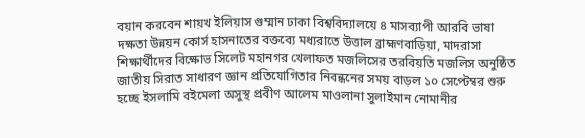বয়ান করবেন শায়খ ইলিয়াস গুম্মান ঢাকা বিশ্ববিদ্যালয়ে ৪ মাসব্যাপী আরবি ভাষা দক্ষতা উন্নয়ন কোর্স হাসনাতের বক্তব্যে মধ্যরাতে উত্তাল ব্রাহ্মণবাড়িয়া, মাদরাসা শিক্ষার্থীদের বিক্ষোভ সিলেট মহানগর খেলাফত মজলিসের তরবিয়তি মজলিস অনুষ্ঠিত জাতীয় সিরাত সাধারণ জ্ঞান প্রতিযোগিতার নিবন্ধনের সময় বাড়ল ১০ সেপ্টেম্বর শুরু হচ্ছে ইসলামি বইমেলা অসুস্থ প্রবীণ আলেম মাওলানা সুলাইমান নোমানীর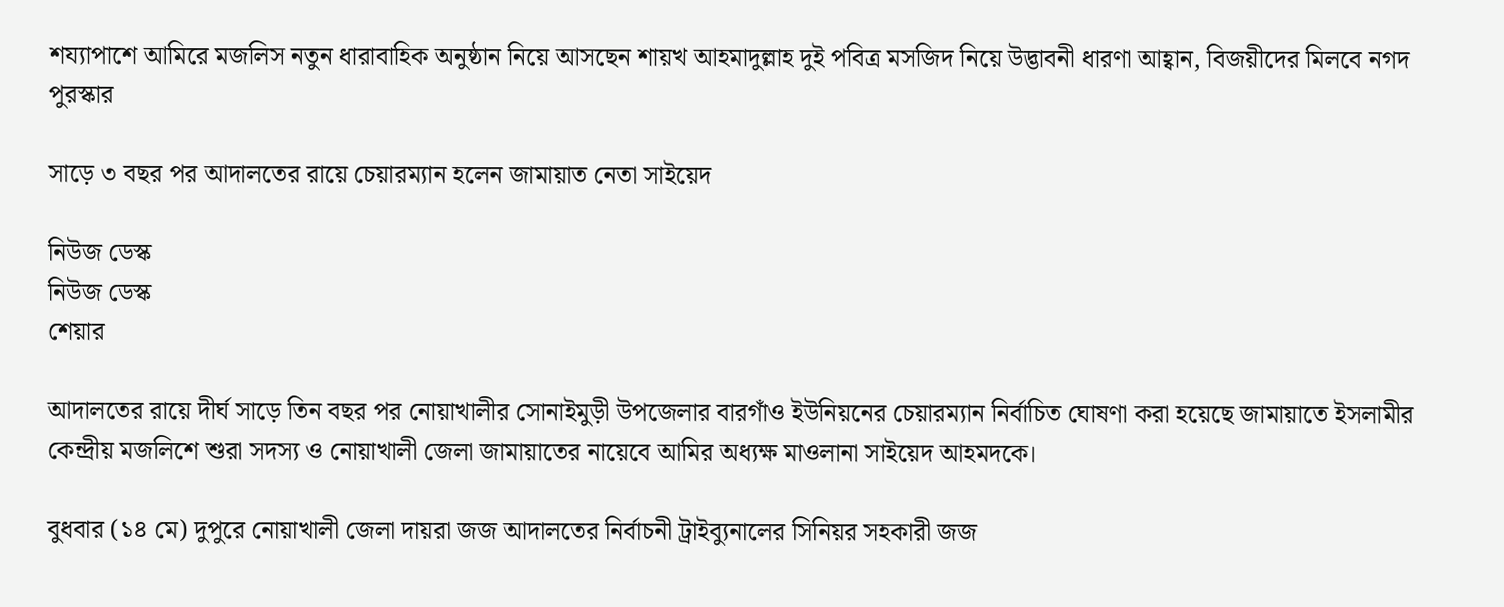শয্যাপাশে আমিরে মজলিস নতুন ধারাবাহিক অনুষ্ঠান নিয়ে আসছেন শায়খ আহমাদুল্লাহ দুই পবিত্র মসজিদ নিয়ে উদ্ভাবনী ধারণা আহ্বান, বিজয়ীদের মিলবে নগদ পুরস্কার

সাড়ে ৩ বছর পর আদালতের রায়ে চেয়ারম্যান হলেন জামায়াত নেতা সাইয়েদ

নিউজ ডেস্ক
নিউজ ডেস্ক
শেয়ার

আদালতের রায়ে দীর্ঘ সাড়ে তিন বছর পর নোয়াখালীর সোনাইমুড়ী উপজেলার বারগাঁও ইউনিয়নের চেয়ারম্যান নির্বাচিত ঘোষণা করা হয়েছে জামায়াতে ইসলামীর কেন্দ্রীয় মজলিশে শুরা সদস্য ও নোয়াখালী জেলা জামায়াতের নায়েবে আমির অধ্যক্ষ মাওলানা সাইয়েদ আহমদকে।

বুধবার (১৪ মে) দুপুরে নোয়াখালী জেলা দায়রা জজ আদালতের নির্বাচনী ট্রাইব্যুনালের সিনিয়র সহকারী জজ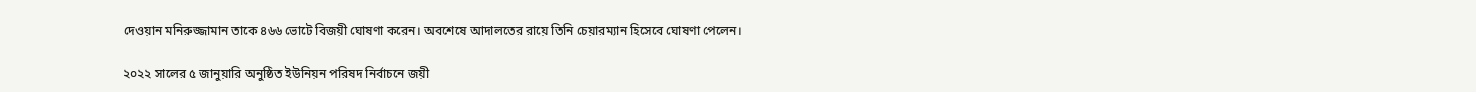দেওয়ান মনিরুজ্জামান তাকে ৪৬৬ ভোটে বিজয়ী ঘোষণা করেন। অবশেষে আদালতের রায়ে তিনি চেয়ারম্যান হিসেবে ঘোষণা পেলেন।

২০২২ সালের ৫ জানুয়ারি অনুষ্ঠিত ইউনিয়ন পরিষদ নির্বাচনে জয়ী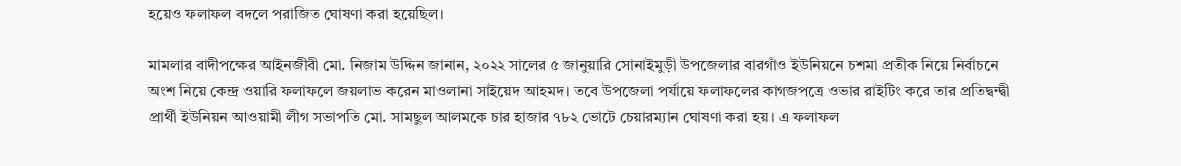হয়েও ফলাফল বদলে পরাজিত ঘোষণা করা হয়েছিল।

মামলার বাদীপক্ষের আইনজীবী মো. নিজাম উদ্দিন জানান, ২০২২ সালের ৫ জানুয়ারি সোনাইমুড়ী উপজেলার বারগাঁও ইউনিয়নে চশমা প্রতীক নিয়ে নির্বাচনে অংশ নিয়ে কেন্দ্র ওয়ারি ফলাফলে জয়লাভ করেন মাওলানা সাইয়েদ আহমদ। তবে উপজেলা পর্যায়ে ফলাফলের কাগজপত্রে ওভার রাইটিং করে তার প্রতিদ্বন্দ্বী প্রার্থী ইউনিয়ন আওয়ামী লীগ সভাপতি মো. সামছুল আলমকে চার হাজার ৭৮২ ভোটে চেয়ারম্যান ঘোষণা করা হয়। এ ফলাফল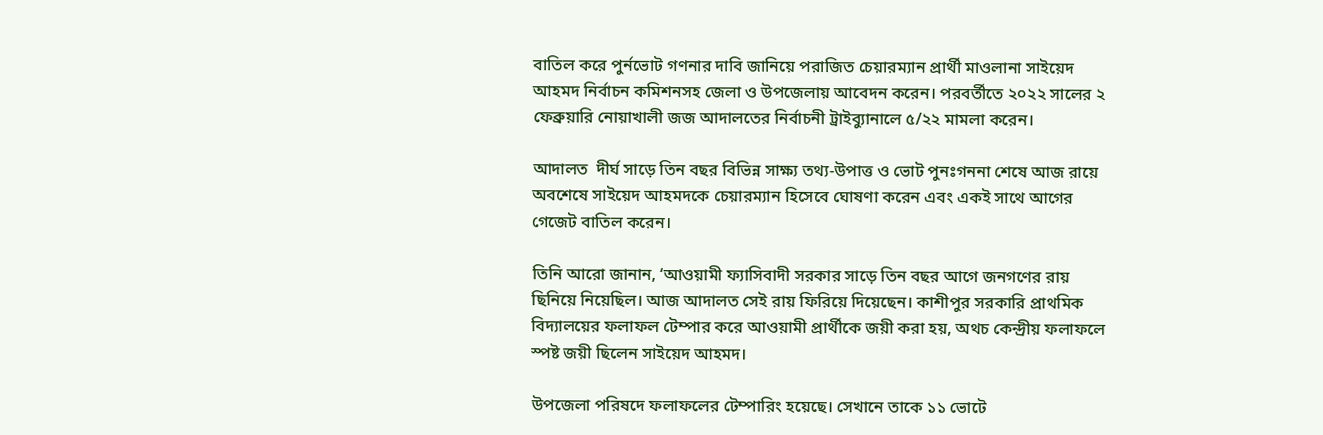বাতিল করে পুর্নভোট গণনার দাবি জানিয়ে পরাজিত চেয়ারম্যান প্রার্থী মাওলানা সাইয়েদ আহমদ নির্বাচন কমিশনসহ জেলা ও উপজেলায় আবেদন করেন। পরবর্তীতে ২০২২ সালের ২ ফেব্রুয়ারি নোয়াখালী জজ আদালতের নির্বাচনী ট্রাইব্যুানালে ৫/২২ মামলা করেন।

আদালত  দীর্ঘ সাড়ে তিন বছর বিভিন্ন সাক্ষ্য তথ্য-উপাত্ত ও ভোট পুনঃগননা শেষে আজ রায়ে অবশেষে সাইয়েদ আহমদকে চেয়ারম্যান হিসেবে ঘোষণা করেন এবং একই সাথে আগের গেজেট বাতিল করেন।

তিনি আরো জানান, ‘আওয়ামী ফ্যাসিবাদী সরকার সাড়ে তিন বছর আগে জনগণের রায় ছিনিয়ে নিয়েছিল। আজ আদালত সেই রায় ফিরিয়ে দিয়েছেন। কাশীপুর সরকারি প্রাথমিক বিদ্যালয়ের ফলাফল টেম্পার করে আওয়ামী প্রার্থীকে জয়ী করা হয়, অথচ কেন্দ্রীয় ফলাফলে স্পষ্ট জয়ী ছিলেন সাইয়েদ আহমদ।

উপজেলা পরিষদে ফলাফলের টেম্পারিং হয়েছে। সেখানে তাকে ১১ ভোটে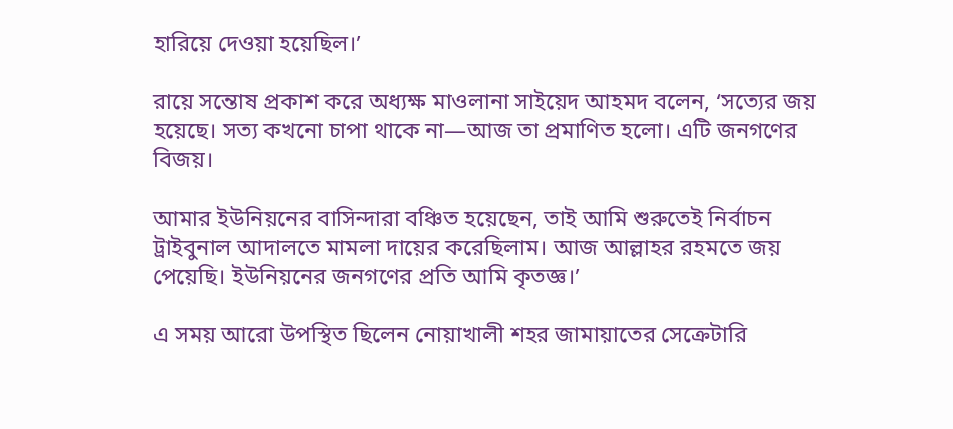হারিয়ে দেওয়া হয়েছিল।’

রায়ে সন্তোষ প্রকাশ করে অধ্যক্ষ মাওলানা সাইয়েদ আহমদ বলেন, ‘সত্যের জয় হয়েছে। সত্য কখনো চাপা থাকে না—আজ তা প্রমাণিত হলো। এটি জনগণের বিজয়।

আমার ইউনিয়নের বাসিন্দারা বঞ্চিত হয়েছেন, তাই আমি শুরুতেই নির্বাচন ট্রাইবুনাল আদালতে মামলা দায়ের করেছিলাম। আজ আল্লাহর রহমতে জয় পেয়েছি। ইউনিয়নের জনগণের প্রতি আমি কৃতজ্ঞ।’

এ সময় আরো উপস্থিত ছিলেন নোয়াখালী শহর জামায়াতের সেক্রেটারি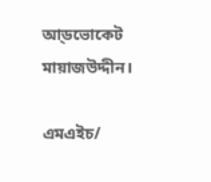আ্ডভোকেট মায়াজউদ্দীন।

এমএইচ/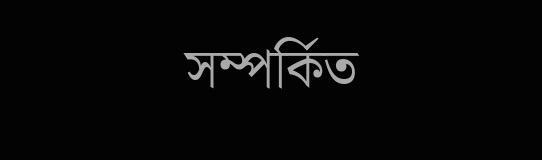সম্পর্কিত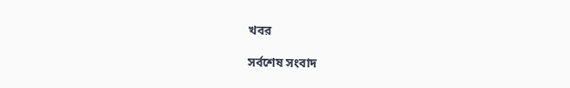খবর

সর্বশেষ সংবাদ